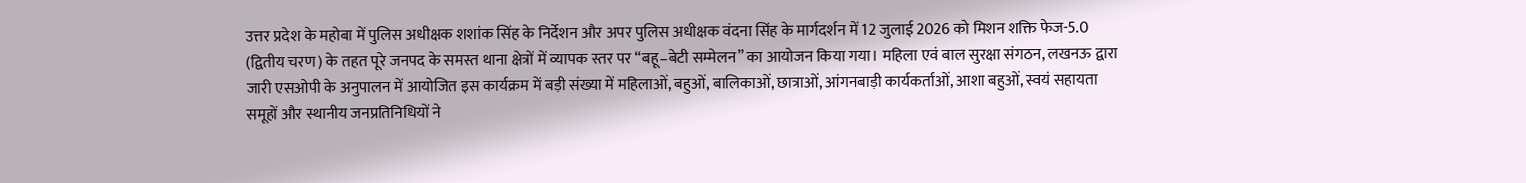उत्तर प्रदेश के महोबा में पुलिस अधीक्षक शशांक सिंह के निर्देशन और अपर पुलिस अधीक्षक वंदना सिंह के मार्गदर्शन में 12 जुलाई 2026 को मिशन शक्ति फेज-5.0 (द्वितीय चरण) के तहत पूरे जनपद के समस्त थाना क्षेत्रों में व्यापक स्तर पर “बहू–बेटी सम्मेलन” का आयोजन किया गया। महिला एवं बाल सुरक्षा संगठन, लखनऊ द्वारा जारी एसओपी के अनुपालन में आयोजित इस कार्यक्रम में बड़ी संख्या में महिलाओं, बहुओं, बालिकाओं, छात्राओं, आंगनबाड़ी कार्यकर्ताओं, आशा बहुओं, स्वयं सहायता समूहों और स्थानीय जनप्रतिनिधियों ने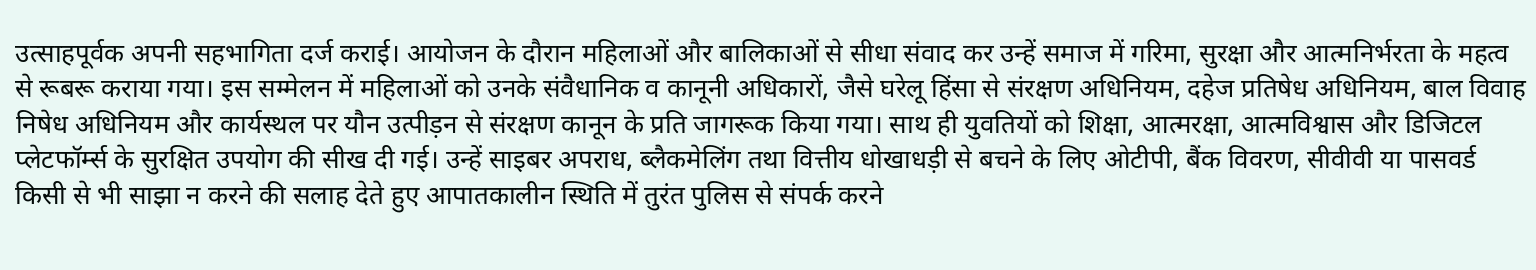उत्साहपूर्वक अपनी सहभागिता दर्ज कराई। आयोजन के दौरान महिलाओं और बालिकाओं से सीधा संवाद कर उन्हें समाज में गरिमा, सुरक्षा और आत्मनिर्भरता के महत्व से रूबरू कराया गया। इस सम्मेलन में महिलाओं को उनके संवैधानिक व कानूनी अधिकारों, जैसे घरेलू हिंसा से संरक्षण अधिनियम, दहेज प्रतिषेध अधिनियम, बाल विवाह निषेध अधिनियम और कार्यस्थल पर यौन उत्पीड़न से संरक्षण कानून के प्रति जागरूक किया गया। साथ ही युवतियों को शिक्षा, आत्मरक्षा, आत्मविश्वास और डिजिटल प्लेटफॉर्म्स के सुरक्षित उपयोग की सीख दी गई। उन्हें साइबर अपराध, ब्लैकमेलिंग तथा वित्तीय धोखाधड़ी से बचने के लिए ओटीपी, बैंक विवरण, सीवीवी या पासवर्ड किसी से भी साझा न करने की सलाह देते हुए आपातकालीन स्थिति में तुरंत पुलिस से संपर्क करने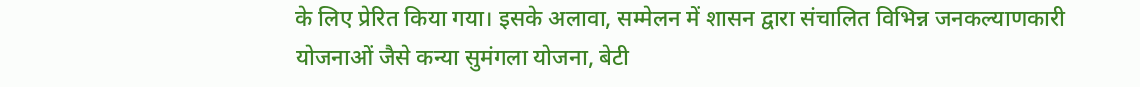के लिए प्रेरित किया गया। इसके अलावा, सम्मेलन में शासन द्वारा संचालित विभिन्न जनकल्याणकारी योजनाओं जैसे कन्या सुमंगला योजना, बेटी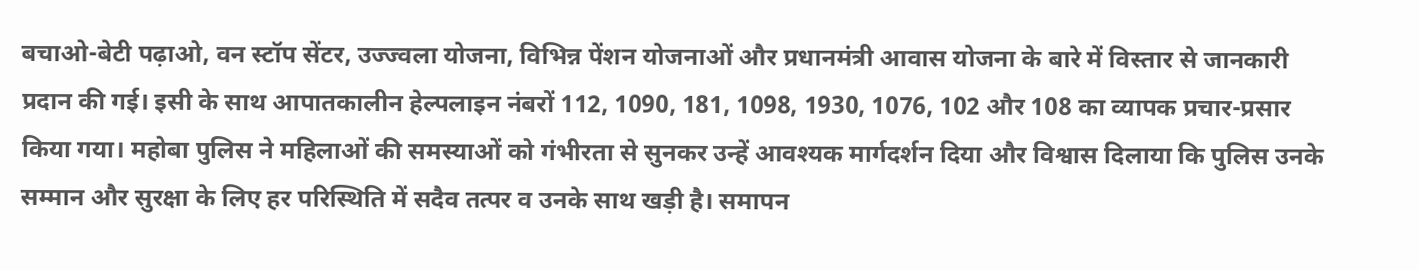बचाओ-बेटी पढ़ाओ, वन स्टॉप सेंटर, उज्ज्वला योजना, विभिन्न पेंशन योजनाओं और प्रधानमंत्री आवास योजना के बारे में विस्तार से जानकारी प्रदान की गई। इसी के साथ आपातकालीन हेल्पलाइन नंबरों 112, 1090, 181, 1098, 1930, 1076, 102 और 108 का व्यापक प्रचार-प्रसार किया गया। महोबा पुलिस ने महिलाओं की समस्याओं को गंभीरता से सुनकर उन्हें आवश्यक मार्गदर्शन दिया और विश्वास दिलाया कि पुलिस उनके सम्मान और सुरक्षा के लिए हर परिस्थिति में सदैव तत्पर व उनके साथ खड़ी है। समापन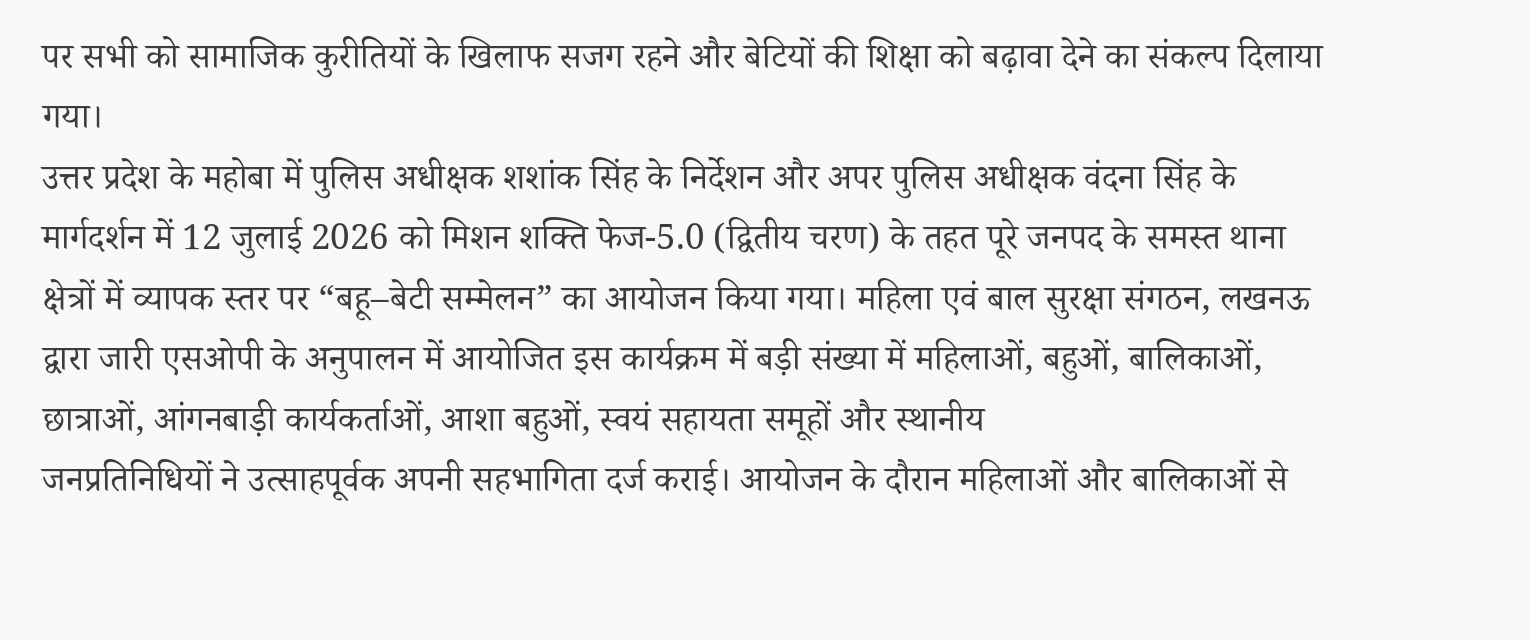पर सभी को सामाजिक कुरीतियों के खिलाफ सजग रहने और बेटियों की शिक्षा को बढ़ावा देने का संकल्प दिलाया गया।
उत्तर प्रदेश के महोबा में पुलिस अधीक्षक शशांक सिंह के निर्देशन और अपर पुलिस अधीक्षक वंदना सिंह के मार्गदर्शन में 12 जुलाई 2026 को मिशन शक्ति फेज-5.0 (द्वितीय चरण) के तहत पूरे जनपद के समस्त थाना क्षेत्रों में व्यापक स्तर पर “बहू–बेटी सम्मेलन” का आयोजन किया गया। महिला एवं बाल सुरक्षा संगठन, लखनऊ द्वारा जारी एसओपी के अनुपालन में आयोजित इस कार्यक्रम में बड़ी संख्या में महिलाओं, बहुओं, बालिकाओं, छात्राओं, आंगनबाड़ी कार्यकर्ताओं, आशा बहुओं, स्वयं सहायता समूहों और स्थानीय
जनप्रतिनिधियों ने उत्साहपूर्वक अपनी सहभागिता दर्ज कराई। आयोजन के दौरान महिलाओं और बालिकाओं से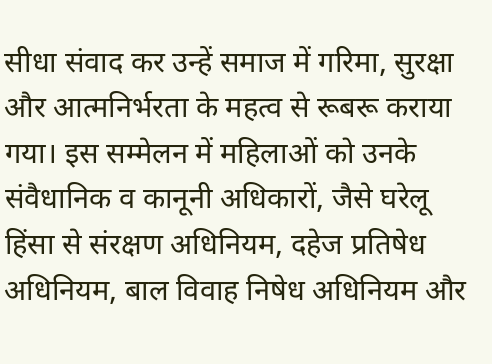सीधा संवाद कर उन्हें समाज में गरिमा, सुरक्षा और आत्मनिर्भरता के महत्व से रूबरू कराया गया। इस सम्मेलन में महिलाओं को उनके संवैधानिक व कानूनी अधिकारों, जैसे घरेलू हिंसा से संरक्षण अधिनियम, दहेज प्रतिषेध अधिनियम, बाल विवाह निषेध अधिनियम और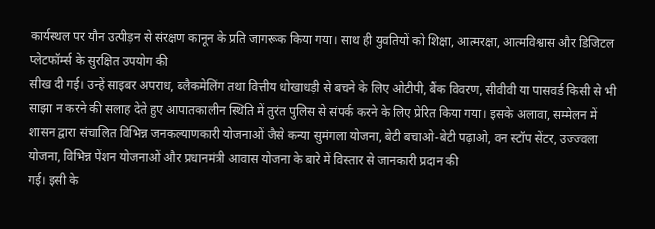कार्यस्थल पर यौन उत्पीड़न से संरक्षण कानून के प्रति जागरूक किया गया। साथ ही युवतियों को शिक्षा, आत्मरक्षा, आत्मविश्वास और डिजिटल प्लेटफॉर्म्स के सुरक्षित उपयोग की
सीख दी गई। उन्हें साइबर अपराध, ब्लैकमेलिंग तथा वित्तीय धोखाधड़ी से बचने के लिए ओटीपी, बैंक विवरण, सीवीवी या पासवर्ड किसी से भी साझा न करने की सलाह देते हुए आपातकालीन स्थिति में तुरंत पुलिस से संपर्क करने के लिए प्रेरित किया गया। इसके अलावा, सम्मेलन में शासन द्वारा संचालित विभिन्न जनकल्याणकारी योजनाओं जैसे कन्या सुमंगला योजना, बेटी बचाओ-बेटी पढ़ाओ, वन स्टॉप सेंटर, उज्ज्वला योजना, विभिन्न पेंशन योजनाओं और प्रधानमंत्री आवास योजना के बारे में विस्तार से जानकारी प्रदान की
गई। इसी के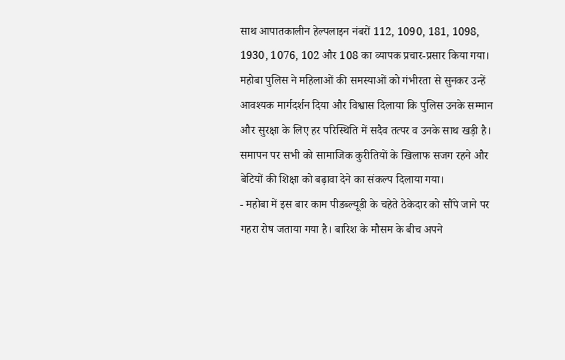साथ आपातकालीन हेल्पलाइन नंबरों 112, 1090, 181, 1098, 1930, 1076, 102 और 108 का व्यापक प्रचार-प्रसार किया गया। महोबा पुलिस ने महिलाओं की समस्याओं को गंभीरता से सुनकर उन्हें आवश्यक मार्गदर्शन दिया और विश्वास दिलाया कि पुलिस उनके सम्मान और सुरक्षा के लिए हर परिस्थिति में सदैव तत्पर व उनके साथ खड़ी है। समापन पर सभी को सामाजिक कुरीतियों के खिलाफ सजग रहने और बेटियों की शिक्षा को बढ़ावा देने का संकल्प दिलाया गया।
- महोबा में इस बार काम पीडब्ल्यूडी के चहेते ठेकेदार को सौंपे जाने पर गहरा रोष जताया गया है। बारिश के मौसम के बीच अपने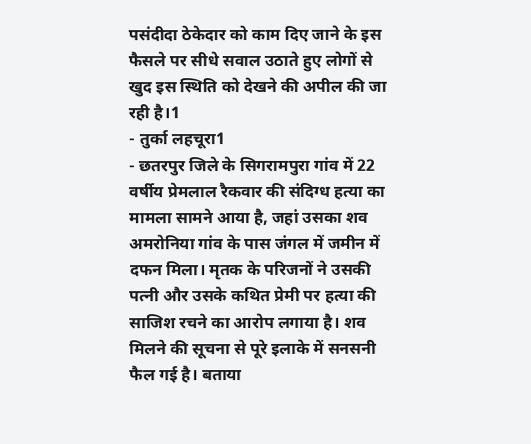पसंदीदा ठेकेदार को काम दिए जाने के इस फैसले पर सीधे सवाल उठाते हुए लोगों से खुद इस स्थिति को देखने की अपील की जा रही है।1
- तुर्का लहचूरा1
- छतरपुर जिले के सिगरामपुरा गांव में 22 वर्षीय प्रेमलाल रैकवार की संदिग्ध हत्या का मामला सामने आया है, जहां उसका शव अमरोनिया गांव के पास जंगल में जमीन में दफन मिला। मृतक के परिजनों ने उसकी पत्नी और उसके कथित प्रेमी पर हत्या की साजिश रचने का आरोप लगाया है। शव मिलने की सूचना से पूरे इलाके में सनसनी फैल गई है। बताया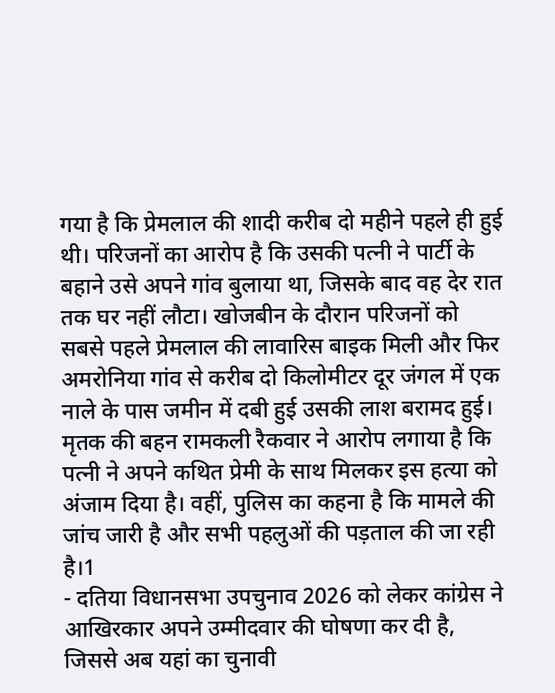गया है कि प्रेमलाल की शादी करीब दो महीने पहले ही हुई थी। परिजनों का आरोप है कि उसकी पत्नी ने पार्टी के बहाने उसे अपने गांव बुलाया था, जिसके बाद वह देर रात तक घर नहीं लौटा। खोजबीन के दौरान परिजनों को सबसे पहले प्रेमलाल की लावारिस बाइक मिली और फिर अमरोनिया गांव से करीब दो किलोमीटर दूर जंगल में एक नाले के पास जमीन में दबी हुई उसकी लाश बरामद हुई। मृतक की बहन रामकली रैकवार ने आरोप लगाया है कि पत्नी ने अपने कथित प्रेमी के साथ मिलकर इस हत्या को अंजाम दिया है। वहीं, पुलिस का कहना है कि मामले की जांच जारी है और सभी पहलुओं की पड़ताल की जा रही है।1
- दतिया विधानसभा उपचुनाव 2026 को लेकर कांग्रेस ने आखिरकार अपने उम्मीदवार की घोषणा कर दी है, जिससे अब यहां का चुनावी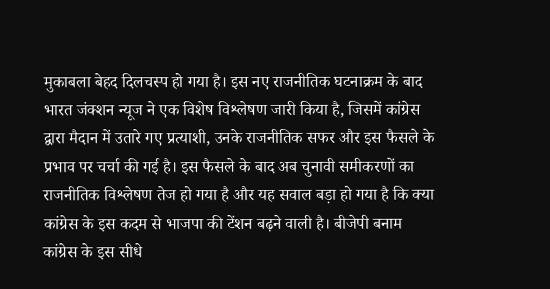मुकाबला बेहद दिलचस्प हो गया है। इस नए राजनीतिक घटनाक्रम के बाद भारत जंक्शन न्यूज ने एक विशेष विश्लेषण जारी किया है, जिसमें कांग्रेस द्वारा मैदान में उतारे गए प्रत्याशी, उनके राजनीतिक सफर और इस फैसले के प्रभाव पर चर्चा की गई है। इस फैसले के बाद अब चुनावी समीकरणों का राजनीतिक विश्लेषण तेज हो गया है और यह सवाल बड़ा हो गया है कि क्या कांग्रेस के इस कदम से भाजपा की टेंशन बढ़ने वाली है। बीजेपी बनाम कांग्रेस के इस सीधे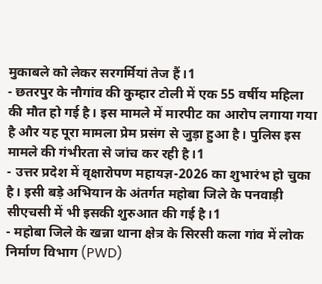मुकाबले को लेकर सरगर्मियां तेज हैं।1
- छतरपुर के नौगांव की कुम्हार टोली में एक 55 वर्षीय महिला की मौत हो गई है। इस मामले में मारपीट का आरोप लगाया गया है और यह पूरा मामला प्रेम प्रसंग से जुड़ा हुआ है। पुलिस इस मामले की गंभीरता से जांच कर रही है।1
- उत्तर प्रदेश में वृक्षारोपण महायज्ञ-2026 का शुभारंभ हो चुका है। इसी बड़े अभियान के अंतर्गत महोबा जिले के पनवाड़ी सीएचसी में भी इसकी शुरुआत की गई है।1
- महोबा जिले के खन्ना थाना क्षेत्र के सिरसी कला गांव में लोक निर्माण विभाग (PWD)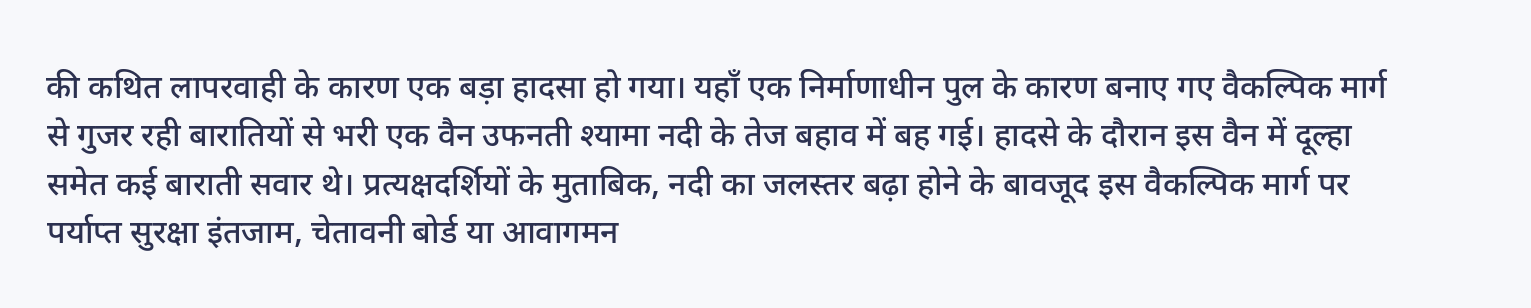की कथित लापरवाही के कारण एक बड़ा हादसा हो गया। यहाँ एक निर्माणाधीन पुल के कारण बनाए गए वैकल्पिक मार्ग से गुजर रही बारातियों से भरी एक वैन उफनती श्यामा नदी के तेज बहाव में बह गई। हादसे के दौरान इस वैन में दूल्हा समेत कई बाराती सवार थे। प्रत्यक्षदर्शियों के मुताबिक, नदी का जलस्तर बढ़ा होने के बावजूद इस वैकल्पिक मार्ग पर पर्याप्त सुरक्षा इंतजाम, चेतावनी बोर्ड या आवागमन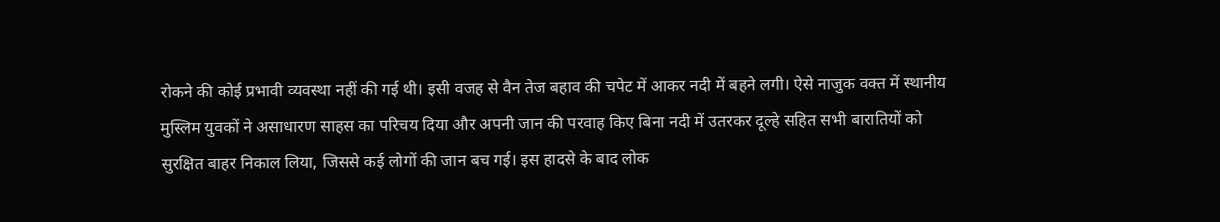रोकने की कोई प्रभावी व्यवस्था नहीं की गई थी। इसी वजह से वैन तेज बहाव की चपेट में आकर नदी में बहने लगी। ऐसे नाजुक वक्त में स्थानीय मुस्लिम युवकों ने असाधारण साहस का परिचय दिया और अपनी जान की परवाह किए बिना नदी में उतरकर दूल्हे सहित सभी बारातियों को सुरक्षित बाहर निकाल लिया, जिससे कई लोगों की जान बच गई। इस हादसे के बाद लोक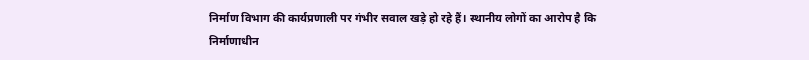निर्माण विभाग की कार्यप्रणाली पर गंभीर सवाल खड़े हो रहे हैं। स्थानीय लोगों का आरोप है कि निर्माणाधीन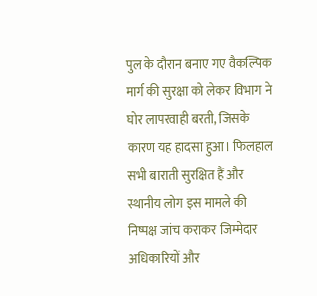पुल के दौरान बनाए गए वैकल्पिक मार्ग की सुरक्षा को लेकर विभाग ने घोर लापरवाही बरती, जिसके कारण यह हादसा हुआ। फिलहाल सभी बाराती सुरक्षित हैं और स्थानीय लोग इस मामले की निष्पक्ष जांच कराकर जिम्मेदार अधिकारियों और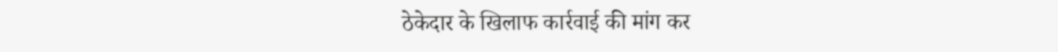ठेकेदार के खिलाफ कार्रवाई की मांग कर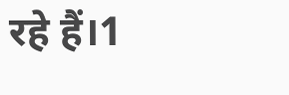रहे हैं।1